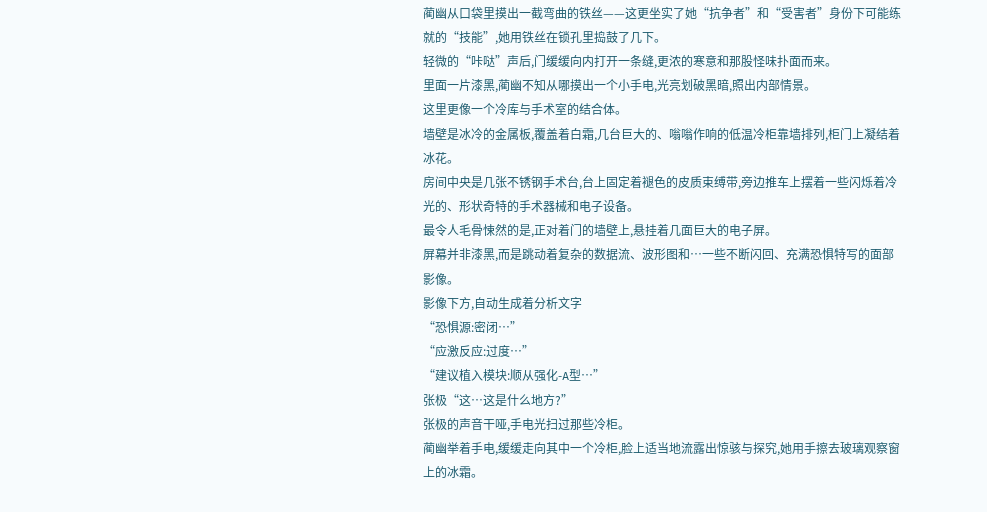蔺幽从口袋里摸出一截弯曲的铁丝——这更坐实了她“抗争者”和“受害者”身份下可能练就的“技能”,她用铁丝在锁孔里捣鼓了几下。
轻微的“咔哒”声后,门缓缓向内打开一条缝,更浓的寒意和那股怪味扑面而来。
里面一片漆黑,蔺幽不知从哪摸出一个小手电,光亮划破黑暗,照出内部情景。
这里更像一个冷库与手术室的结合体。
墙壁是冰冷的金属板,覆盖着白霜,几台巨大的、嗡嗡作响的低温冷柜靠墙排列,柜门上凝结着冰花。
房间中央是几张不锈钢手术台,台上固定着褪色的皮质束缚带,旁边推车上摆着一些闪烁着冷光的、形状奇特的手术器械和电子设备。
最令人毛骨悚然的是,正对着门的墙壁上,悬挂着几面巨大的电子屏。
屏幕并非漆黑,而是跳动着复杂的数据流、波形图和…一些不断闪回、充满恐惧特写的面部影像。
影像下方,自动生成着分析文字
“恐惧源:密闭…”
“应激反应:过度…”
“建议植入模块:顺从强化-A型…”
张极“这…这是什么地方?”
张极的声音干哑,手电光扫过那些冷柜。
蔺幽举着手电,缓缓走向其中一个冷柜,脸上适当地流露出惊骇与探究,她用手擦去玻璃观察窗上的冰霜。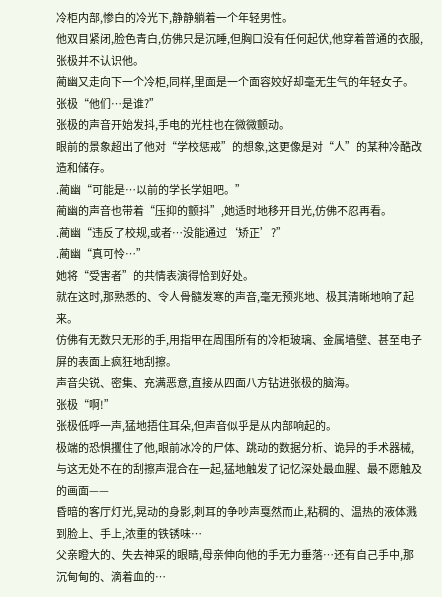冷柜内部,惨白的冷光下,静静躺着一个年轻男性。
他双目紧闭,脸色青白,仿佛只是沉睡,但胸口没有任何起伏,他穿着普通的衣服,张极并不认识他。
蔺幽又走向下一个冷柜,同样,里面是一个面容姣好却毫无生气的年轻女子。
张极“他们…是谁?”
张极的声音开始发抖,手电的光柱也在微微颤动。
眼前的景象超出了他对“学校惩戒”的想象,这更像是对“人”的某种冷酷改造和储存。
.蔺幽“可能是…以前的学长学姐吧。”
蔺幽的声音也带着“压抑的颤抖”,她适时地移开目光,仿佛不忍再看。
.蔺幽“违反了校规,或者…没能通过‘矫正’?”
.蔺幽“真可怜…”
她将“受害者”的共情表演得恰到好处。
就在这时,那熟悉的、令人骨髓发寒的声音,毫无预兆地、极其清晰地响了起来。
仿佛有无数只无形的手,用指甲在周围所有的冷柜玻璃、金属墙壁、甚至电子屏的表面上疯狂地刮擦。
声音尖锐、密集、充满恶意,直接从四面八方钻进张极的脑海。
张极“啊!”
张极低呼一声,猛地捂住耳朵,但声音似乎是从内部响起的。
极端的恐惧攫住了他,眼前冰冷的尸体、跳动的数据分析、诡异的手术器械,与这无处不在的刮擦声混合在一起,猛地触发了记忆深处最血腥、最不愿触及的画面——
昏暗的客厅灯光,晃动的身影,刺耳的争吵声戛然而止,粘稠的、温热的液体溅到脸上、手上,浓重的铁锈味…
父亲瞪大的、失去神采的眼睛,母亲伸向他的手无力垂落…还有自己手中,那沉甸甸的、滴着血的…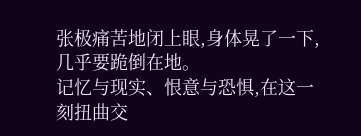张极痛苦地闭上眼,身体晃了一下,几乎要跪倒在地。
记忆与现实、恨意与恐惧,在这一刻扭曲交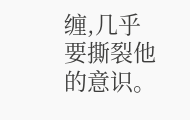缠,几乎要撕裂他的意识。